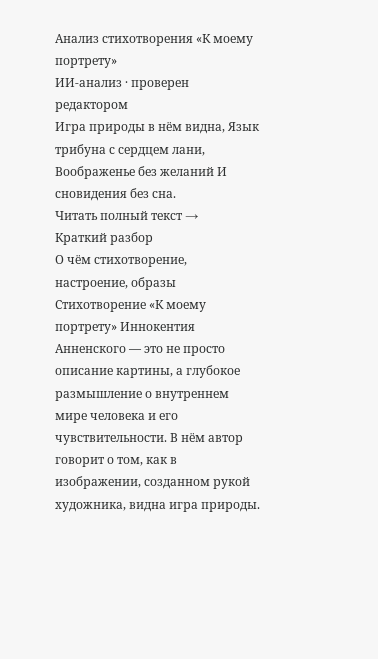Анализ стихотворения «К моему портрету»
ИИ-анализ · проверен редактором
Игра природы в нём видна, Язык трибуна с сердцем лани, Воображенье без желаний И сновидения без сна.
Читать полный текст →
Краткий разбор
О чём стихотворение, настроение, образы
Стихотворение «К моему портрету» Иннокентия Анненского — это не просто описание картины, а глубокое размышление о внутреннем мире человека и его чувствительности. В нём автор говорит о том, как в изображении, созданном рукой художника, видна игра природы.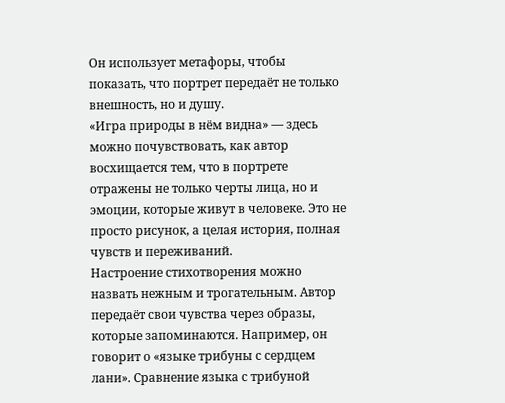Он использует метафоры, чтобы показать, что портрет передаёт не только внешность, но и душу.
«Игра природы в нём видна» — здесь можно почувствовать, как автор восхищается тем, что в портрете отражены не только черты лица, но и эмоции, которые живут в человеке. Это не просто рисунок, а целая история, полная чувств и переживаний.
Настроение стихотворения можно назвать нежным и трогательным. Автор передаёт свои чувства через образы, которые запоминаются. Например, он говорит о «языке трибуны с сердцем лани». Сравнение языка с трибуной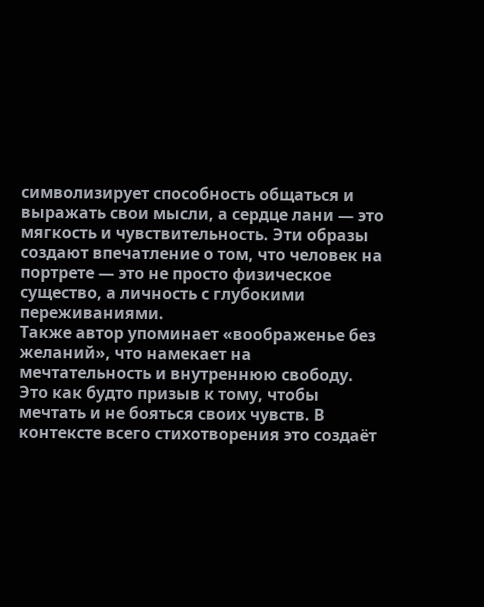символизирует способность общаться и выражать свои мысли, а сердце лани — это мягкость и чувствительность. Эти образы создают впечатление о том, что человек на портрете — это не просто физическое существо, а личность с глубокими переживаниями.
Также автор упоминает «воображенье без желаний», что намекает на мечтательность и внутреннюю свободу. Это как будто призыв к тому, чтобы мечтать и не бояться своих чувств. В контексте всего стихотворения это создаёт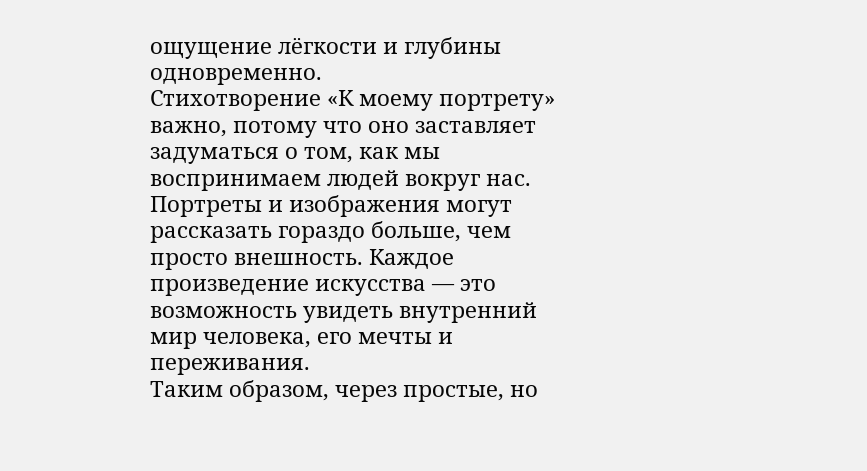ощущение лёгкости и глубины одновременно.
Стихотворение «К моему портрету» важно, потому что оно заставляет задуматься о том, как мы воспринимаем людей вокруг нас. Портреты и изображения могут рассказать гораздо больше, чем просто внешность. Каждое произведение искусства — это возможность увидеть внутренний мир человека, его мечты и переживания.
Таким образом, через простые, но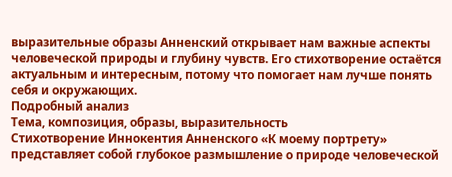выразительные образы Анненский открывает нам важные аспекты человеческой природы и глубину чувств. Его стихотворение остаётся актуальным и интересным, потому что помогает нам лучше понять себя и окружающих.
Подробный анализ
Тема, композиция, образы, выразительность
Стихотворение Иннокентия Анненского «К моему портрету» представляет собой глубокое размышление о природе человеческой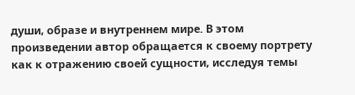души, образе и внутреннем мире. В этом произведении автор обращается к своему портрету как к отражению своей сущности, исследуя темы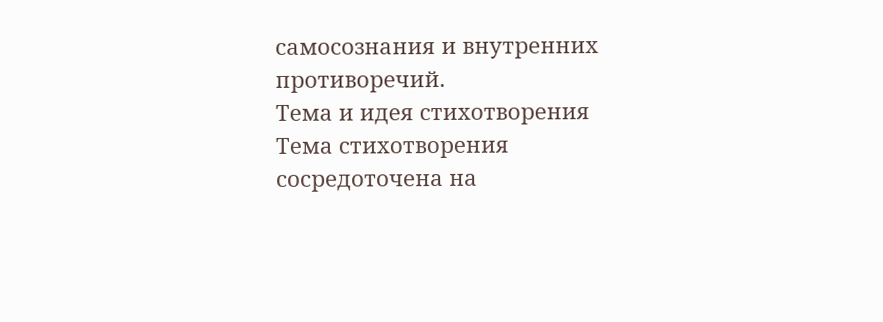самосознания и внутренних противоречий.
Тема и идея стихотворения
Тема стихотворения сосредоточена на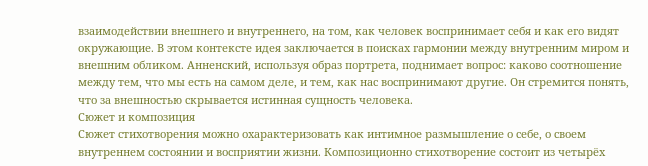взаимодействии внешнего и внутреннего, на том, как человек воспринимает себя и как его видят окружающие. В этом контексте идея заключается в поисках гармонии между внутренним миром и внешним обликом. Анненский, используя образ портрета, поднимает вопрос: каково соотношение между тем, что мы есть на самом деле, и тем, как нас воспринимают другие. Он стремится понять, что за внешностью скрывается истинная сущность человека.
Сюжет и композиция
Сюжет стихотворения можно охарактеризовать как интимное размышление о себе, о своем внутреннем состоянии и восприятии жизни. Композиционно стихотворение состоит из четырёх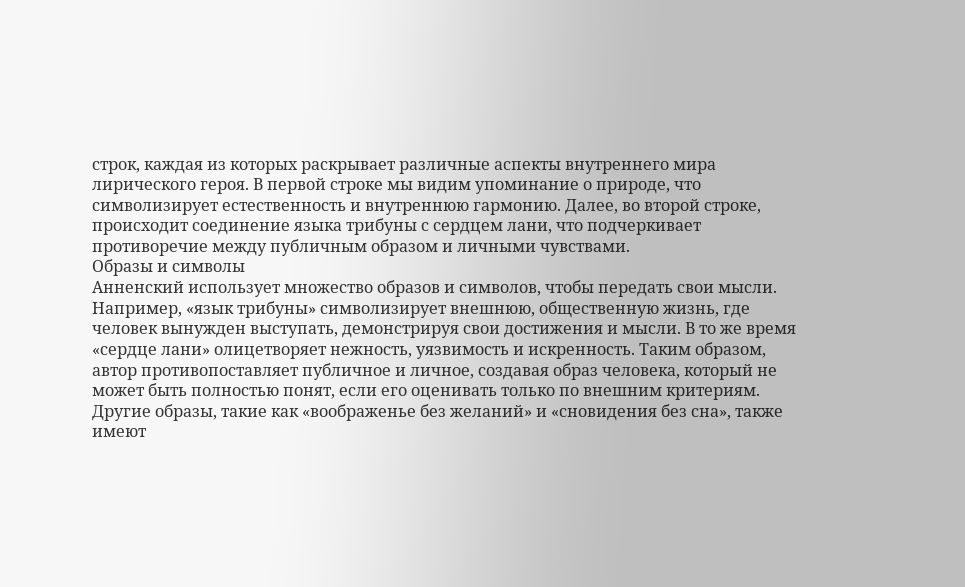строк, каждая из которых раскрывает различные аспекты внутреннего мира лирического героя. В первой строке мы видим упоминание о природе, что символизирует естественность и внутреннюю гармонию. Далее, во второй строке, происходит соединение языка трибуны с сердцем лани, что подчеркивает противоречие между публичным образом и личными чувствами.
Образы и символы
Анненский использует множество образов и символов, чтобы передать свои мысли. Например, «язык трибуны» символизирует внешнюю, общественную жизнь, где человек вынужден выступать, демонстрируя свои достижения и мысли. В то же время «сердце лани» олицетворяет нежность, уязвимость и искренность. Таким образом, автор противопоставляет публичное и личное, создавая образ человека, который не может быть полностью понят, если его оценивать только по внешним критериям.
Другие образы, такие как «воображенье без желаний» и «сновидения без сна», также имеют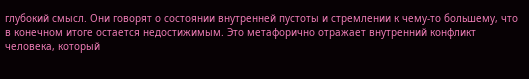глубокий смысл. Они говорят о состоянии внутренней пустоты и стремлении к чему-то большему, что в конечном итоге остается недостижимым. Это метафорично отражает внутренний конфликт человека, который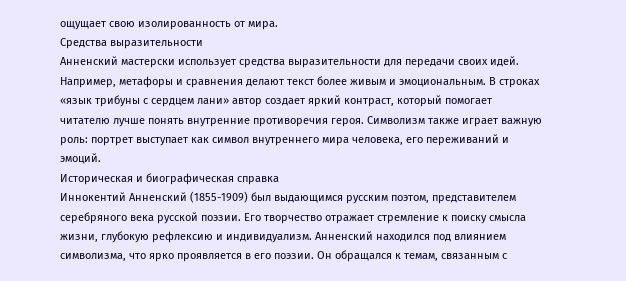ощущает свою изолированность от мира.
Средства выразительности
Анненский мастерски использует средства выразительности для передачи своих идей. Например, метафоры и сравнения делают текст более живым и эмоциональным. В строках «язык трибуны с сердцем лани» автор создает яркий контраст, который помогает читателю лучше понять внутренние противоречия героя. Символизм также играет важную роль: портрет выступает как символ внутреннего мира человека, его переживаний и эмоций.
Историческая и биографическая справка
Иннокентий Анненский (1855-1909) был выдающимся русским поэтом, представителем серебряного века русской поэзии. Его творчество отражает стремление к поиску смысла жизни, глубокую рефлексию и индивидуализм. Анненский находился под влиянием символизма, что ярко проявляется в его поэзии. Он обращался к темам, связанным с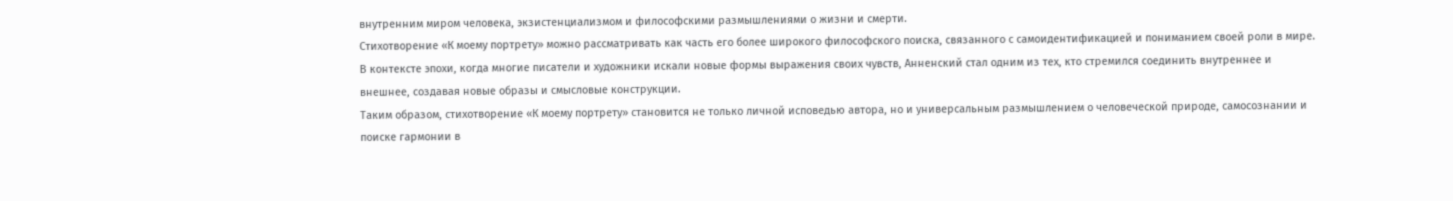внутренним миром человека, экзистенциализмом и философскими размышлениями о жизни и смерти.
Стихотворение «К моему портрету» можно рассматривать как часть его более широкого философского поиска, связанного с самоидентификацией и пониманием своей роли в мире. В контексте эпохи, когда многие писатели и художники искали новые формы выражения своих чувств, Анненский стал одним из тех, кто стремился соединить внутреннее и внешнее, создавая новые образы и смысловые конструкции.
Таким образом, стихотворение «К моему портрету» становится не только личной исповедью автора, но и универсальным размышлением о человеческой природе, самосознании и поиске гармонии в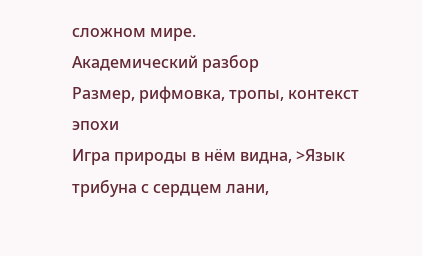сложном мире.
Академический разбор
Размер, рифмовка, тропы, контекст эпохи
Игра природы в нём видна, >Язык трибуна с сердцем лани,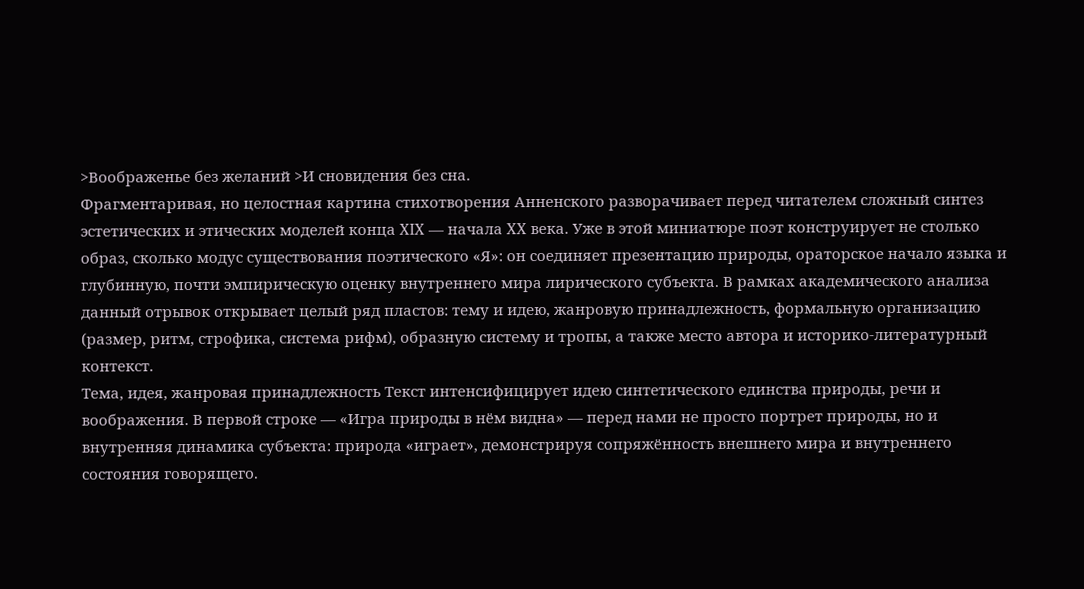>Воображенье без желаний >И сновидения без сна.
Фрагментаривая, но целостная картина стихотворения Анненского разворачивает перед читателем сложный синтез эстетических и этических моделей конца XIX — начала XX века. Уже в этой миниатюре поэт конструирует не столько образ, сколько модус существования поэтического «Я»: он соединяет презентацию природы, ораторское начало языка и глубинную, почти эмпирическую оценку внутреннего мира лирического субъекта. В рамках академического анализа данный отрывок открывает целый ряд пластов: тему и идею, жанровую принадлежность, формальную организацию (размер, ритм, строфика, система рифм), образную систему и тропы, а также место автора и историко-литературный контекст.
Тема, идея, жанровая принадлежность Текст интенсифицирует идею синтетического единства природы, речи и воображения. В первой строке — «Игра природы в нём видна» — перед нами не просто портрет природы, но и внутренняя динамика субъекта: природа «играет», демонстрируя сопряжённость внешнего мира и внутреннего состояния говорящего.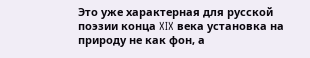Это уже характерная для русской поэзии конца XIX века установка на природу не как фон, а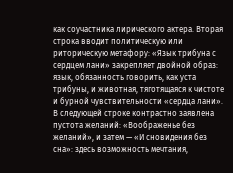как соучастника лирического актера. Вторая строка вводит политическую или риторическую метафору: «Язык трибуна с сердцем лани» закрепляет двойной образ: язык, обязанность говорить, как уста трибуны, и животная, тяготящаяся к чистоте и бурной чувствительности «сердца лани». В следующей строке контрастно заявлена пустота желаний: «Воображенье без желаний», и затем — «И сновидения без сна»: здесь возможность мечтания,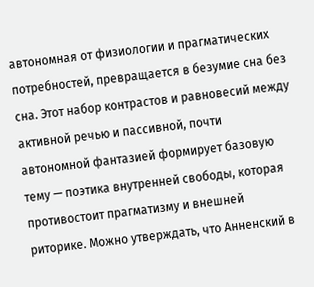автономная от физиологии и прагматических потребностей, превращается в безумие сна без сна. Этот набор контрастов и равновесий между активной речью и пассивной, почти автономной фантазией формирует базовую тему — поэтика внутренней свободы, которая противостоит прагматизму и внешней риторике. Можно утверждать, что Анненский в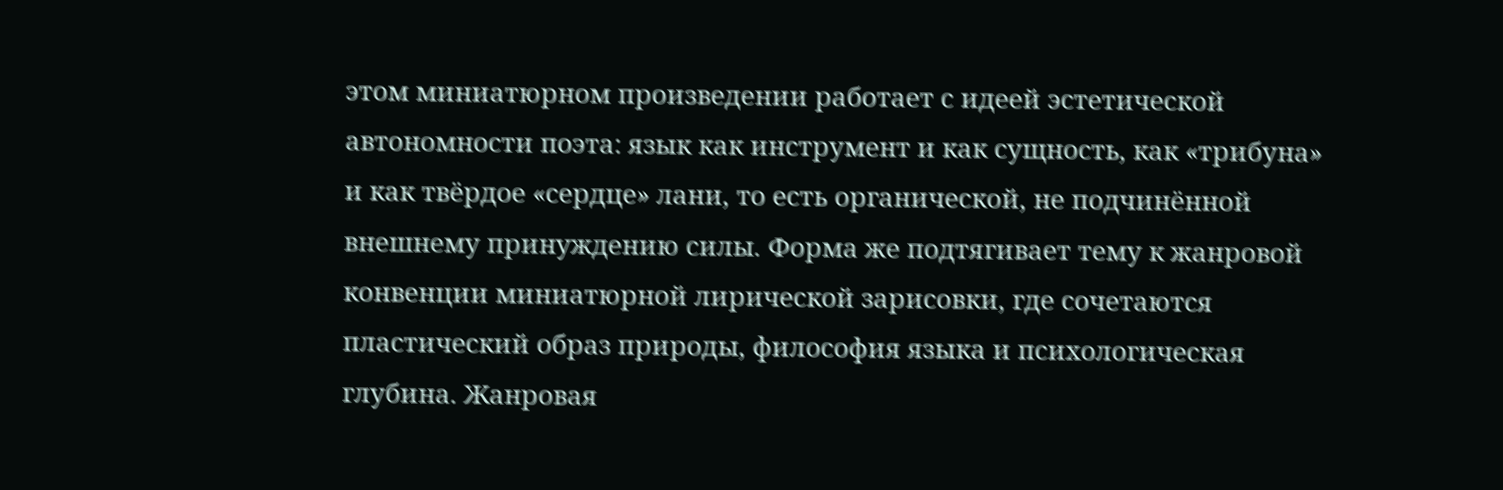этом миниатюрном произведении работает с идеей эстетической автономности поэта: язык как инструмент и как сущность, как «трибуна» и как твёрдое «сердце» лани, то есть органической, не подчинённой внешнему принуждению силы. Форма же подтягивает тему к жанровой конвенции миниатюрной лирической зарисовки, где сочетаются пластический образ природы, философия языка и психологическая глубина. Жанровая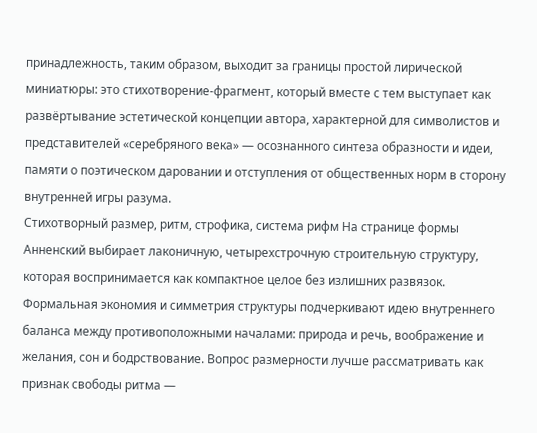принадлежность, таким образом, выходит за границы простой лирической миниатюры: это стихотворение-фрагмент, который вместе с тем выступает как развёртывание эстетической концепции автора, характерной для символистов и представителей «серебряного века» — осознанного синтеза образности и идеи, памяти о поэтическом даровании и отступления от общественных норм в сторону внутренней игры разума.
Стихотворный размер, ритм, строфика, система рифм На странице формы Анненский выбирает лаконичную, четырехстрочную строительную структуру, которая воспринимается как компактное целое без излишних развязок. Формальная экономия и симметрия структуры подчеркивают идею внутреннего баланса между противоположными началами: природа и речь, воображение и желания, сон и бодрствование. Вопрос размерности лучше рассматривать как признак свободы ритма —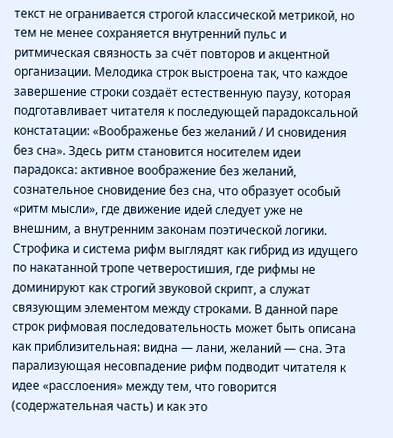текст не огранивается строгой классической метрикой, но тем не менее сохраняется внутренний пульс и ритмическая связность за счёт повторов и акцентной организации. Мелодика строк выстроена так, что каждое завершение строки создаёт естественную паузу, которая подготавливает читателя к последующей парадоксальной констатации: «Воображенье без желаний / И сновидения без сна». Здесь ритм становится носителем идеи парадокса: активное воображение без желаний, сознательное сновидение без сна, что образует особый «ритм мысли», где движение идей следует уже не внешним, а внутренним законам поэтической логики.
Строфика и система рифм выглядят как гибрид из идущего по накатанной тропе четверостишия, где рифмы не доминируют как строгий звуковой скрипт, а служат связующим элементом между строками. В данной паре строк рифмовая последовательность может быть описана как приблизительная: видна — лани, желаний — сна. Эта парализующая несовпадение рифм подводит читателя к идее «расслоения» между тем, что говорится (содержательная часть) и как это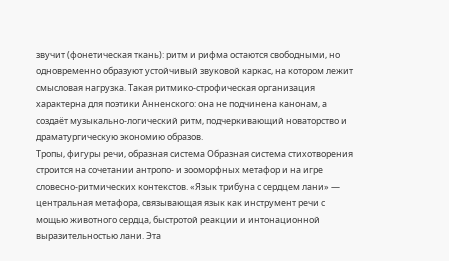звучит (фонетическая ткань): ритм и рифма остаются свободными, но одновременно образуют устойчивый звуковой каркас, на котором лежит смысловая нагрузка. Такая ритмико-строфическая организация характерна для поэтики Анненского: она не подчинена канонам, а создаёт музыкально-логический ритм, подчеркивающий новаторство и драматургическую экономию образов.
Тропы, фигуры речи, образная система Образная система стихотворения строится на сочетании антропо- и зооморфных метафор и на игре словесно-ритмических контекстов. «Язык трибуна с сердцем лани» — центральная метафора, связывающая язык как инструмент речи с мощью животного сердца, быстротой реакции и интонационной выразительностью лани. Эта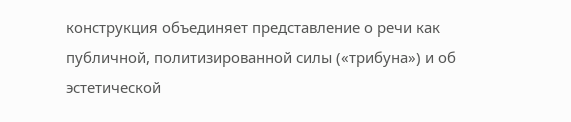конструкция объединяет представление о речи как публичной, политизированной силы («трибуна») и об эстетической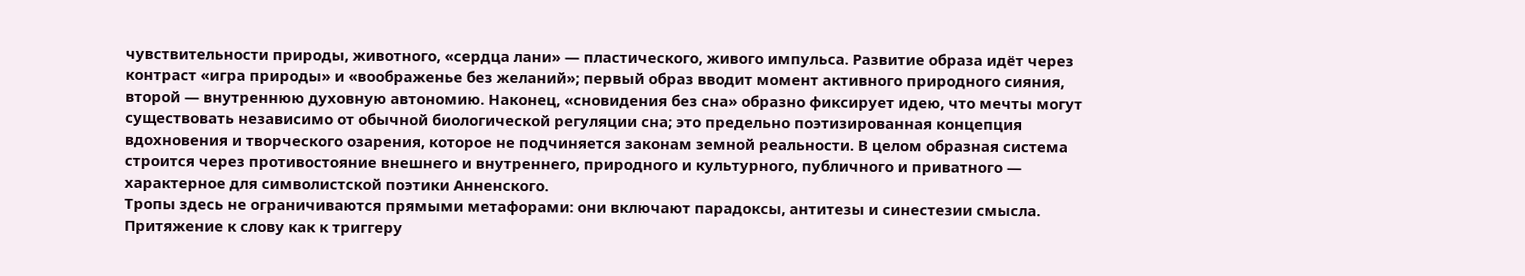чувствительности природы, животного, «сердца лани» — пластического, живого импульса. Развитие образа идёт через контраст «игра природы» и «воображенье без желаний»; первый образ вводит момент активного природного сияния, второй — внутреннюю духовную автономию. Наконец, «сновидения без сна» образно фиксирует идею, что мечты могут существовать независимо от обычной биологической регуляции сна; это предельно поэтизированная концепция вдохновения и творческого озарения, которое не подчиняется законам земной реальности. В целом образная система строится через противостояние внешнего и внутреннего, природного и культурного, публичного и приватного — характерное для символистской поэтики Анненского.
Тропы здесь не ограничиваются прямыми метафорами: они включают парадоксы, антитезы и синестезии смысла. Притяжение к слову как к триггеру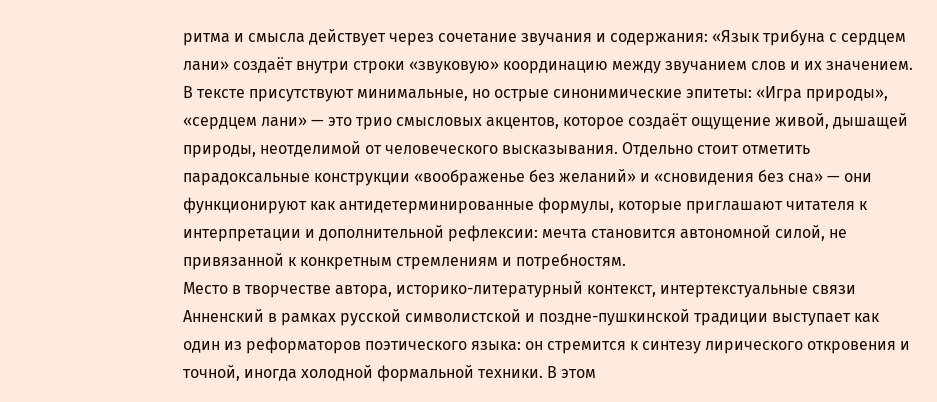ритма и смысла действует через сочетание звучания и содержания: «Язык трибуна с сердцем лани» создаёт внутри строки «звуковую» координацию между звучанием слов и их значением. В тексте присутствуют минимальные, но острые синонимические эпитеты: «Игра природы», «сердцем лани» — это трио смысловых акцентов, которое создаёт ощущение живой, дышащей природы, неотделимой от человеческого высказывания. Отдельно стоит отметить парадоксальные конструкции «воображенье без желаний» и «сновидения без сна» — они функционируют как антидетерминированные формулы, которые приглашают читателя к интерпретации и дополнительной рефлексии: мечта становится автономной силой, не привязанной к конкретным стремлениям и потребностям.
Место в творчестве автора, историко-литературный контекст, интертекстуальные связи Анненский в рамках русской символистской и поздне-пушкинской традиции выступает как один из реформаторов поэтического языка: он стремится к синтезу лирического откровения и точной, иногда холодной формальной техники. В этом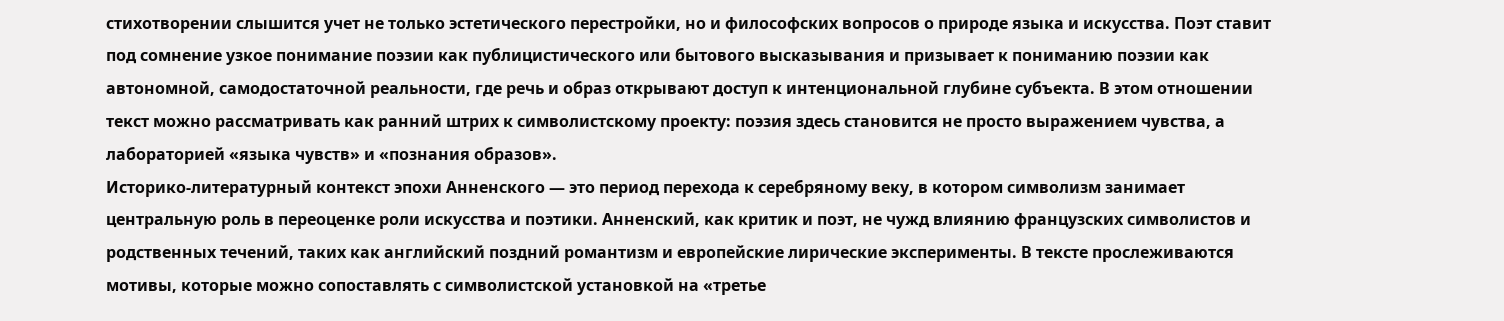стихотворении слышится учет не только эстетического перестройки, но и философских вопросов о природе языка и искусства. Поэт ставит под сомнение узкое понимание поэзии как публицистического или бытового высказывания и призывает к пониманию поэзии как автономной, самодостаточной реальности, где речь и образ открывают доступ к интенциональной глубине субъекта. В этом отношении текст можно рассматривать как ранний штрих к символистскому проекту: поэзия здесь становится не просто выражением чувства, а лабораторией «языка чувств» и «познания образов».
Историко-литературный контекст эпохи Анненского — это период перехода к серебряному веку, в котором символизм занимает центральную роль в переоценке роли искусства и поэтики. Анненский, как критик и поэт, не чужд влиянию французских символистов и родственных течений, таких как английский поздний романтизм и европейские лирические эксперименты. В тексте прослеживаются мотивы, которые можно сопоставлять с символистской установкой на «третье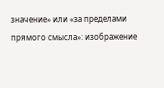значение» или «за пределами прямого смысла»: изображение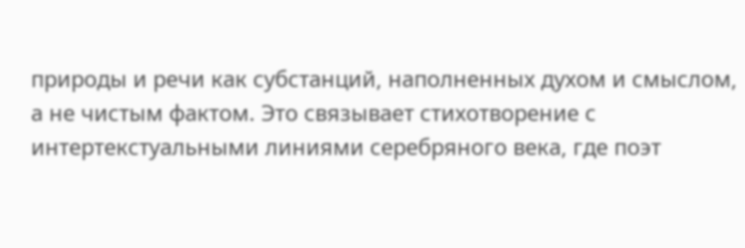природы и речи как субстанций, наполненных духом и смыслом, а не чистым фактом. Это связывает стихотворение с интертекстуальными линиями серебряного века, где поэт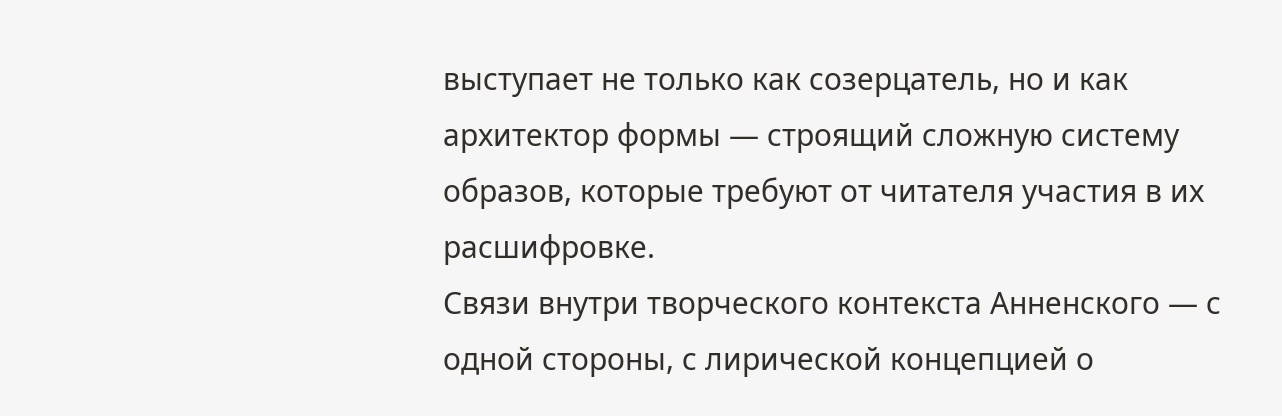выступает не только как созерцатель, но и как архитектор формы — строящий сложную систему образов, которые требуют от читателя участия в их расшифровке.
Связи внутри творческого контекста Анненского — с одной стороны, с лирической концепцией о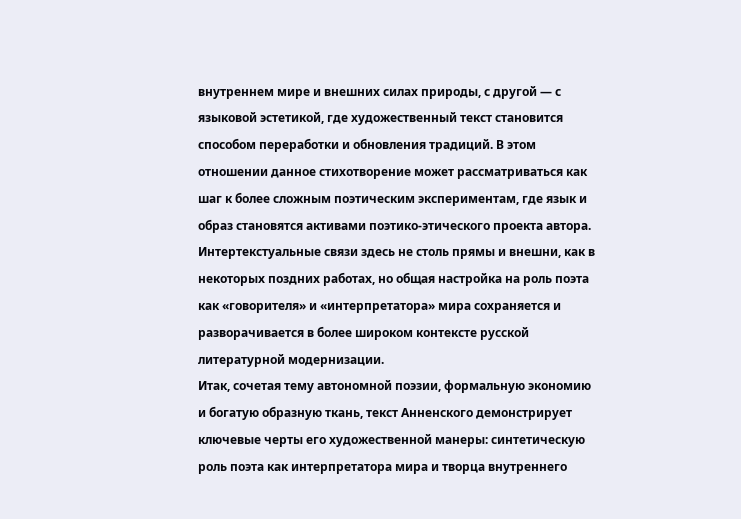внутреннем мире и внешних силах природы, с другой — с языковой эстетикой, где художественный текст становится способом переработки и обновления традиций. В этом отношении данное стихотворение может рассматриваться как шаг к более сложным поэтическим экспериментам, где язык и образ становятся активами поэтико-этического проекта автора. Интертекстуальные связи здесь не столь прямы и внешни, как в некоторых поздних работах, но общая настройка на роль поэта как «говорителя» и «интерпретатора» мира сохраняется и разворачивается в более широком контексте русской литературной модернизации.
Итак, сочетая тему автономной поэзии, формальную экономию и богатую образную ткань, текст Анненского демонстрирует ключевые черты его художественной манеры: синтетическую роль поэта как интерпретатора мира и творца внутреннего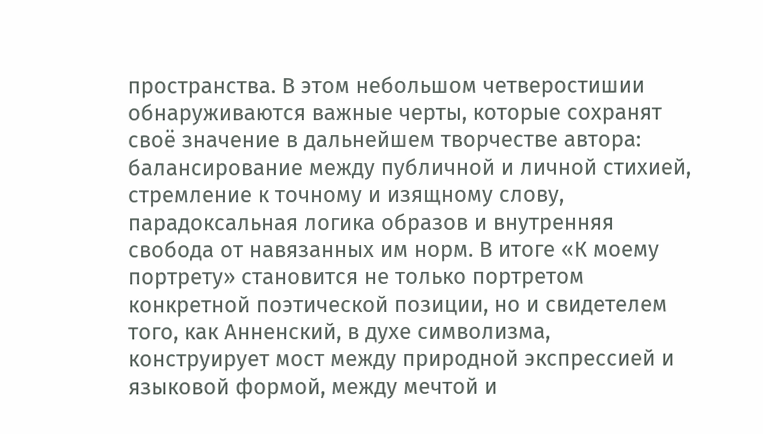пространства. В этом небольшом четверостишии обнаруживаются важные черты, которые сохранят своё значение в дальнейшем творчестве автора: балансирование между публичной и личной стихией, стремление к точному и изящному слову, парадоксальная логика образов и внутренняя свобода от навязанных им норм. В итоге «К моему портрету» становится не только портретом конкретной поэтической позиции, но и свидетелем того, как Анненский, в духе символизма, конструирует мост между природной экспрессией и языковой формой, между мечтой и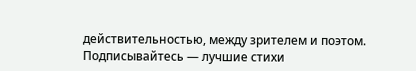действительностью, между зрителем и поэтом.
Подписывайтесь — лучшие стихи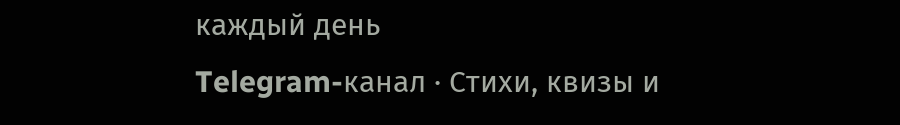каждый день
Telegram-канал · Стихи, квизы и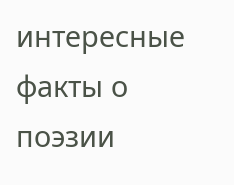интересные факты о поэзии